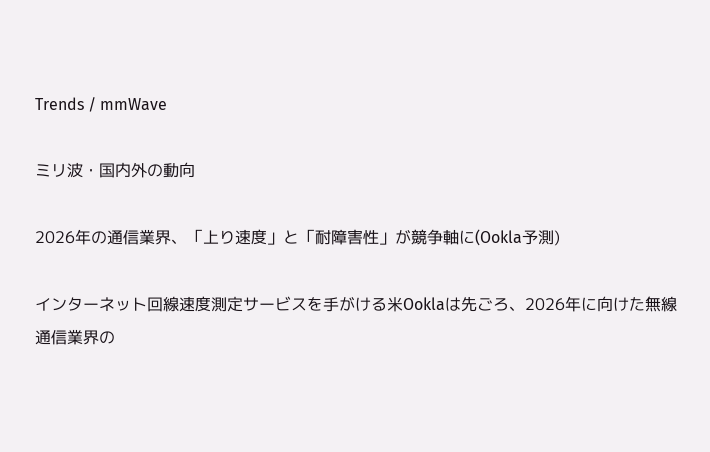Trends / mmWave

ミリ波・国内外の動向

2026年の通信業界、「上り速度」と「耐障害性」が競争軸に(Ookla予測)

インターネット回線速度測定サービスを手がける米Ooklaは先ごろ、2026年に向けた無線通信業界の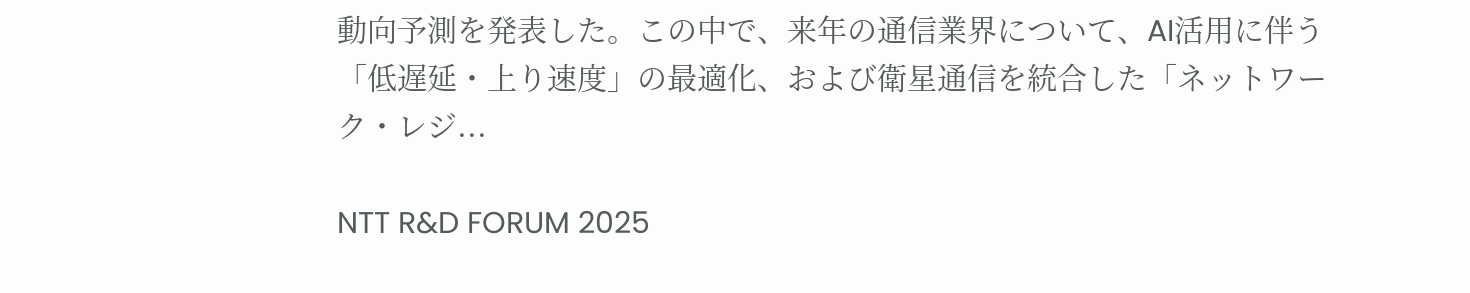動向予測を発表した。この中で、来年の通信業界について、AI活用に伴う「低遅延・上り速度」の最適化、および衛星通信を統合した「ネットワーク・レジ...

NTT R&D FORUM 2025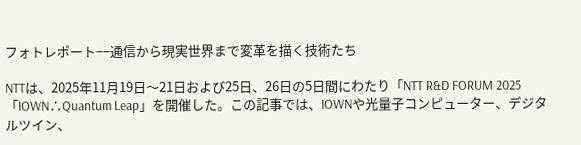フォトレポート−−通信から現実世界まで変革を描く技術たち

NTTは、2025年11月19日〜21日および25日、26日の5日間にわたり「NTT R&D FORUM 2025「IOWN∴Quantum Leap」を開催した。この記事では、IOWNや光量子コンピューター、デジタルツイン、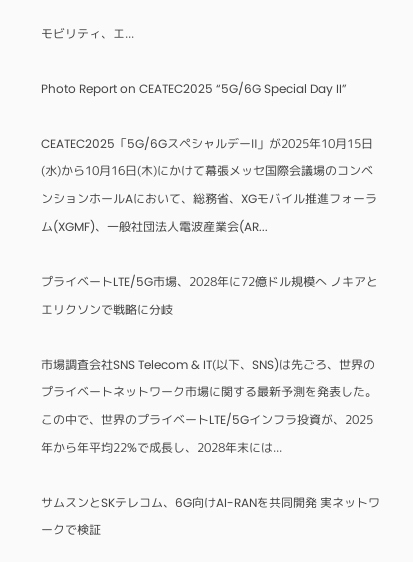モビリティ、エ...

Photo Report on CEATEC2025 “5G/6G Special Day II”

CEATEC2025「5G/6GスペシャルデーⅡ」が2025年10月15日(水)から10月16日(木)にかけて幕張メッセ国際会議場のコンベンションホールAにおいて、総務省、XGモバイル推進フォーラム(XGMF)、一般社団法人電波産業会(AR...

プライベートLTE/5G市場、2028年に72億ドル規模へ ノキアとエリクソンで戦略に分岐

市場調査会社SNS Telecom & IT(以下、SNS)は先ごろ、世界のプライベートネットワーク市場に関する最新予測を発表した。この中で、世界のプライベートLTE/5Gインフラ投資が、2025年から年平均22%で成長し、2028年末には...

サムスンとSKテレコム、6G向けAI-RANを共同開発 実ネットワークで検証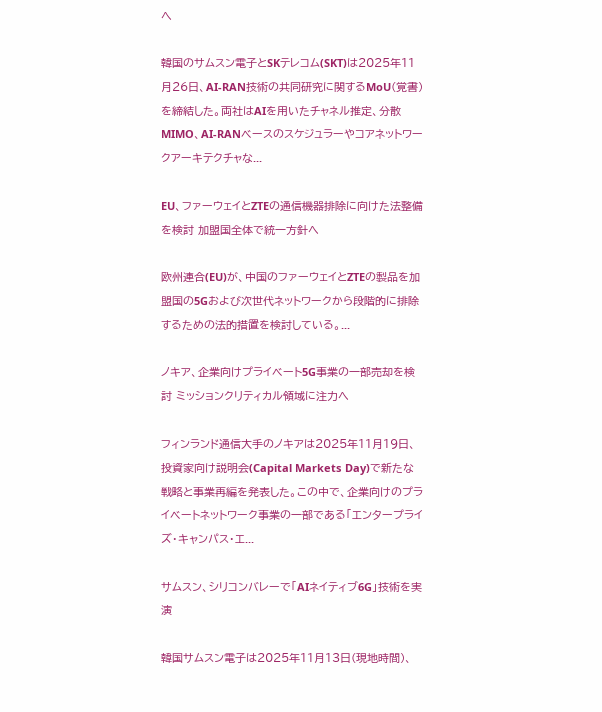へ

韓国のサムスン電子とSKテレコム(SKT)は2025年11月26日、AI-RAN技術の共同研究に関するMoU(覚書)を締結した。両社はAIを用いたチャネル推定、分散MIMO、AI-RANベースのスケジュラーやコアネットワークアーキテクチャな...

EU、ファーウェイとZTEの通信機器排除に向けた法整備を検討 加盟国全体で統一方針へ

欧州連合(EU)が、中国のファーウェイとZTEの製品を加盟国の5Gおよび次世代ネットワークから段階的に排除するための法的措置を検討している。...

ノキア、企業向けプライベート5G事業の一部売却を検討 ミッションクリティカル領域に注力へ

フィンランド通信大手のノキアは2025年11月19日、投資家向け説明会(Capital Markets Day)で新たな戦略と事業再編を発表した。この中で、企業向けのプライベートネットワーク事業の一部である「エンタープライズ・キャンパス・エ...

サムスン、シリコンバレーで「AIネイティブ6G」技術を実演

韓国サムスン電子は2025年11月13日(現地時間)、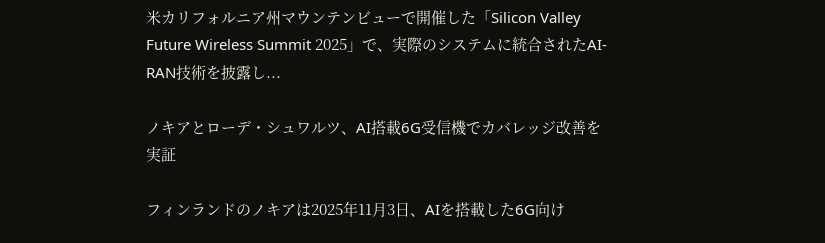米カリフォルニア州マウンテンビューで開催した「Silicon Valley Future Wireless Summit 2025」で、実際のシステムに統合されたAI-RAN技術を披露し...

ノキアとローデ・シュワルツ、AI搭載6G受信機でカバレッジ改善を実証

フィンランドのノキアは2025年11月3日、AIを搭載した6G向け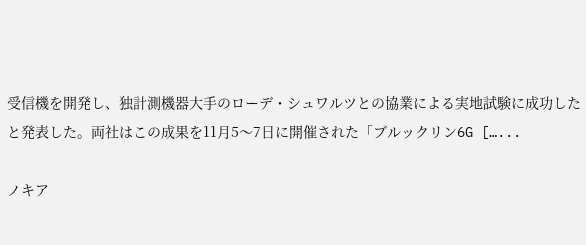受信機を開発し、独計測機器大手のローデ・シュワルツとの協業による実地試験に成功したと発表した。両社はこの成果を11月5〜7日に開催された「ブルックリン6G […...

ノキア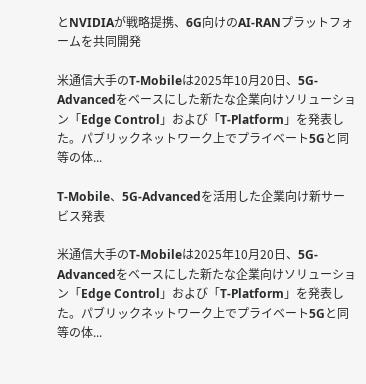とNVIDIAが戦略提携、6G向けのAI-RANプラットフォームを共同開発

米通信大手のT-Mobileは2025年10月20日、5G-Advancedをベースにした新たな企業向けソリューション「Edge Control」および「T-Platform」を発表した。パブリックネットワーク上でプライベート5Gと同等の体...

T-Mobile、5G-Advancedを活用した企業向け新サービス発表

米通信大手のT-Mobileは2025年10月20日、5G-Advancedをベースにした新たな企業向けソリューション「Edge Control」および「T-Platform」を発表した。パブリックネットワーク上でプライベート5Gと同等の体...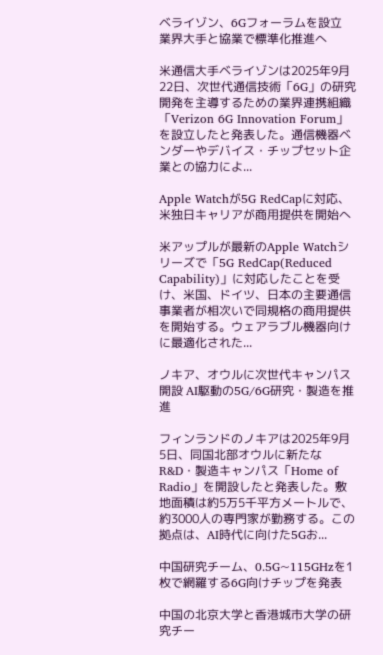ベライゾン、6Gフォーラムを設立 業界大手と協業で標準化推進へ

米通信大手ベライゾンは2025年9月22日、次世代通信技術「6G」の研究開発を主導するための業界連携組織「Verizon 6G Innovation Forum」を設立したと発表した。通信機器ベンダーやデバイス・チップセット企業との協力によ...

Apple Watchが5G RedCapに対応、米独日キャリアが商用提供を開始へ

米アップルが最新のApple Watchシリーズで「5G RedCap(Reduced Capability)」に対応したことを受け、米国、ドイツ、日本の主要通信事業者が相次いで同規格の商用提供を開始する。ウェアラブル機器向けに最適化された...

ノキア、オウルに次世代キャンパス開設 AI駆動の5G/6G研究・製造を推進

フィンランドのノキアは2025年9月5日、同国北部オウルに新たなR&D・製造キャンパス「Home of Radio」を開設したと発表した。敷地面積は約5万5千平方メートルで、約3000人の専門家が勤務する。この拠点は、AI時代に向けた5Gお...

中国研究チーム、0.5G~115GHzを1枚で網羅する6G向けチップを発表

中国の北京大学と香港城市大学の研究チー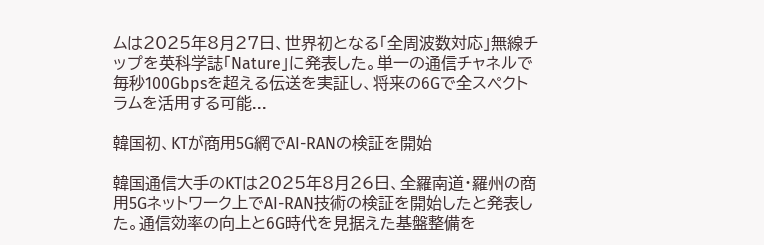ムは2025年8月27日、世界初となる「全周波数対応」無線チップを英科学誌「Nature」に発表した。単一の通信チャネルで毎秒100Gbpsを超える伝送を実証し、将来の6Gで全スペクトラムを活用する可能...

韓国初、KTが商用5G網でAI-RANの検証を開始

韓国通信大手のKTは2025年8月26日、全羅南道・羅州の商用5Gネットワーク上でAI-RAN技術の検証を開始したと発表した。通信効率の向上と6G時代を見据えた基盤整備を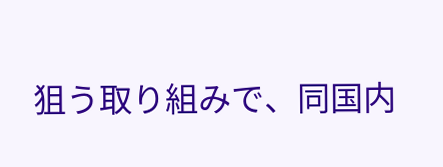狙う取り組みで、同国内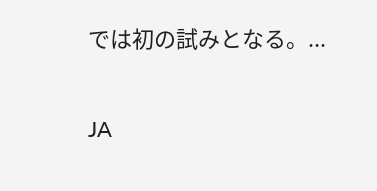では初の試みとなる。...

JA